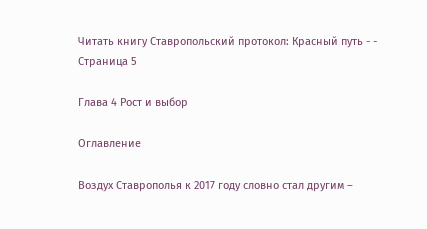Читать книгу Ставропольский протокол: Красный путь - - Страница 5

Глава 4 Рост и выбор

Оглавление

Воздух Ставрополья к 2017 году словно стал другим –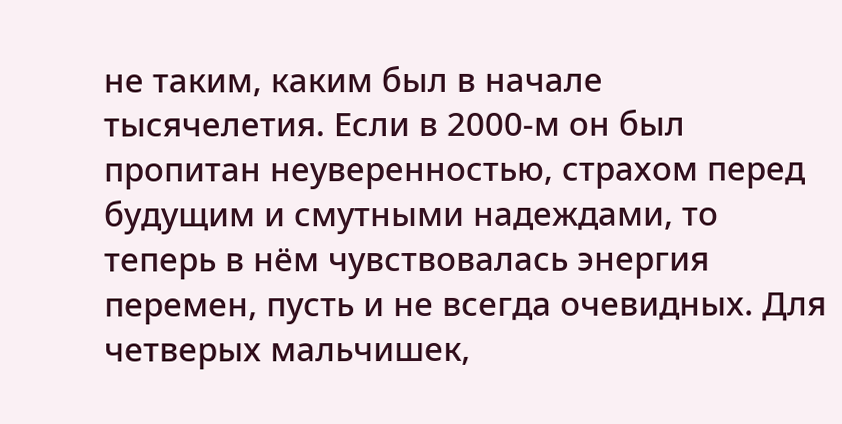не таким, каким был в начале тысячелетия. Если в 2000-м он был пропитан неуверенностью, страхом перед будущим и смутными надеждами, то теперь в нём чувствовалась энергия перемен, пусть и не всегда очевидных. Для четверых мальчишек,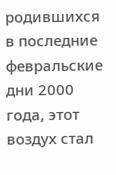родившихся в последние февральские дни 2000 года, этот воздух стал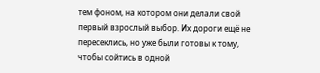тем фоном, на котором они делали свой первый взрослый выбор. Их дороги ещё не пересеклись, но уже были готовы к тому, чтобы сойтись в одной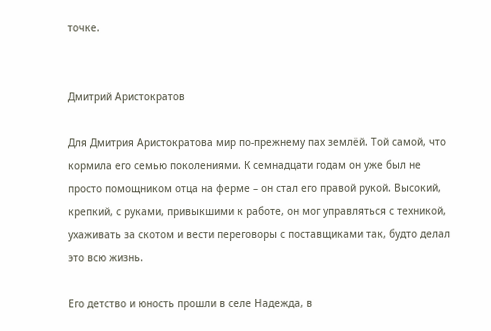точке.


Дмитрий Аристократов

Для Дмитрия Аристократова мир по-прежнему пах землёй. Той самой, что кормила его семью поколениями. К семнадцати годам он уже был не просто помощником отца на ферме – он стал его правой рукой. Высокий, крепкий, с руками, привыкшими к работе, он мог управляться с техникой, ухаживать за скотом и вести переговоры с поставщиками так, будто делал это всю жизнь.

Его детство и юность прошли в селе Надежда, в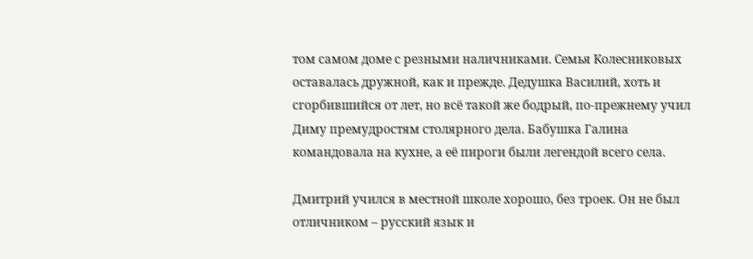том самом доме с резными наличниками. Семья Колесниковых оставалась дружной, как и прежде. Дедушка Василий, хоть и сгорбившийся от лет, но всё такой же бодрый, по-прежнему учил Диму премудростям столярного дела. Бабушка Галина командовала на кухне, а её пироги были легендой всего села.

Дмитрий учился в местной школе хорошо, без троек. Он не был отличником – русский язык и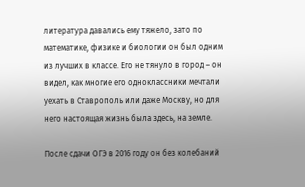литература давались ему тяжело, зато по математике, физике и биологии он был одним из лучших в классе. Его не тянуло в город – он видел, как многие его одноклассники мечтали уехать в Ставрополь или даже Москву, но для него настоящая жизнь была здесь, на земле.

После сдачи ОГЭ в 2016 году он без колебаний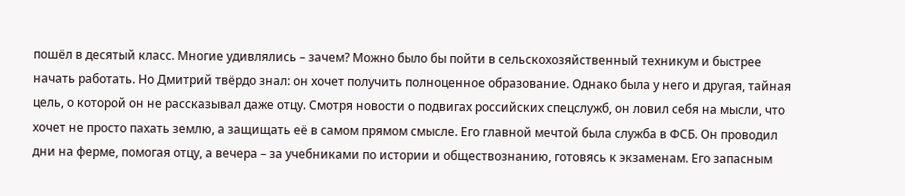пошёл в десятый класс. Многие удивлялись – зачем? Можно было бы пойти в сельскохозяйственный техникум и быстрее начать работать. Но Дмитрий твёрдо знал: он хочет получить полноценное образование. Однако была у него и другая, тайная цель, о которой он не рассказывал даже отцу. Смотря новости о подвигах российских спецслужб, он ловил себя на мысли, что хочет не просто пахать землю, а защищать её в самом прямом смысле. Его главной мечтой была служба в ФСБ. Он проводил дни на ферме, помогая отцу, а вечера – за учебниками по истории и обществознанию, готовясь к экзаменам. Его запасным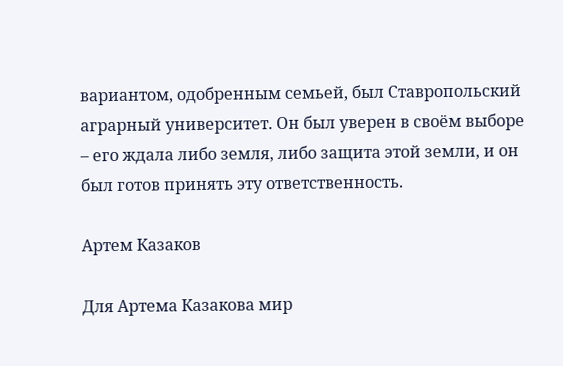вариантом, одобренным семьей, был Ставропольский аграрный университет. Он был уверен в своём выборе – его ждала либо земля, либо защита этой земли, и он был готов принять эту ответственность.

Артем Казаков

Для Артема Казакова мир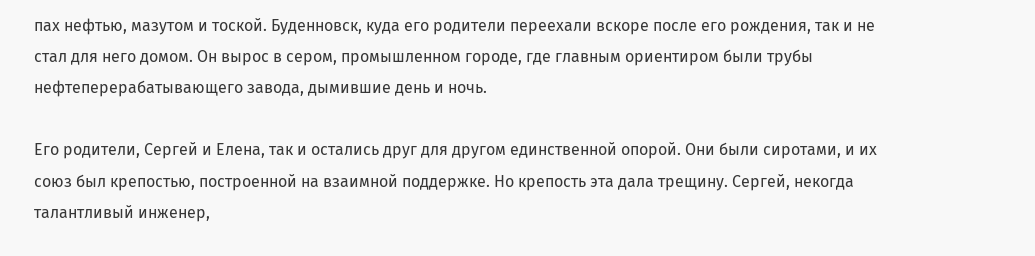пах нефтью, мазутом и тоской. Буденновск, куда его родители переехали вскоре после его рождения, так и не стал для него домом. Он вырос в сером, промышленном городе, где главным ориентиром были трубы нефтеперерабатывающего завода, дымившие день и ночь.

Его родители, Сергей и Елена, так и остались друг для другом единственной опорой. Они были сиротами, и их союз был крепостью, построенной на взаимной поддержке. Но крепость эта дала трещину. Сергей, некогда талантливый инженер,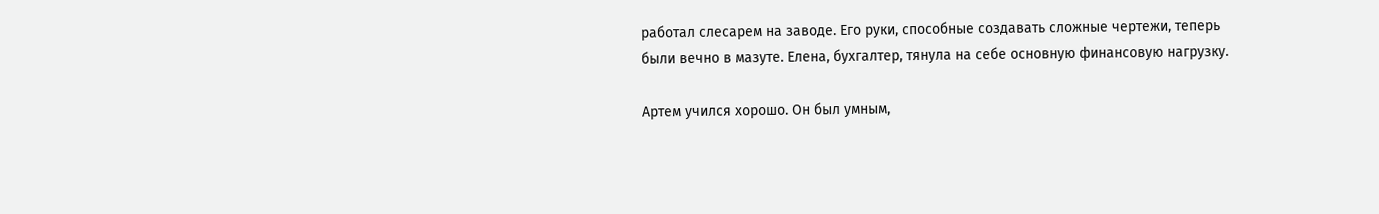работал слесарем на заводе. Его руки, способные создавать сложные чертежи, теперь были вечно в мазуте. Елена, бухгалтер, тянула на себе основную финансовую нагрузку.

Артем учился хорошо. Он был умным,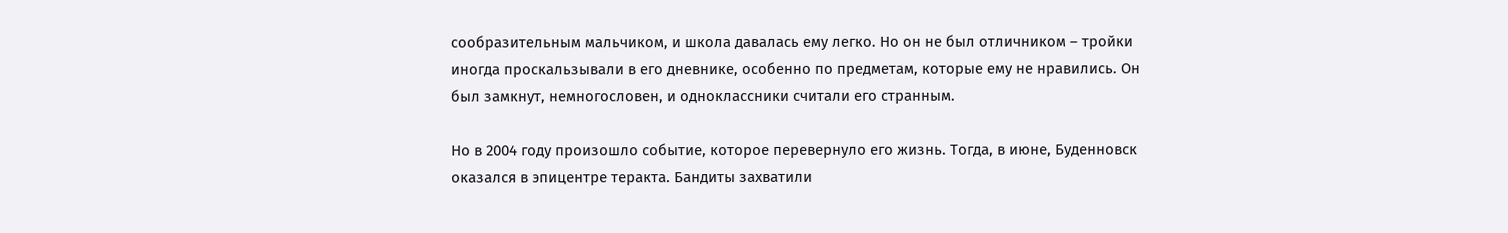сообразительным мальчиком, и школа давалась ему легко. Но он не был отличником – тройки иногда проскальзывали в его дневнике, особенно по предметам, которые ему не нравились. Он был замкнут, немногословен, и одноклассники считали его странным.

Но в 2004 году произошло событие, которое перевернуло его жизнь. Тогда, в июне, Буденновск оказался в эпицентре теракта. Бандиты захватили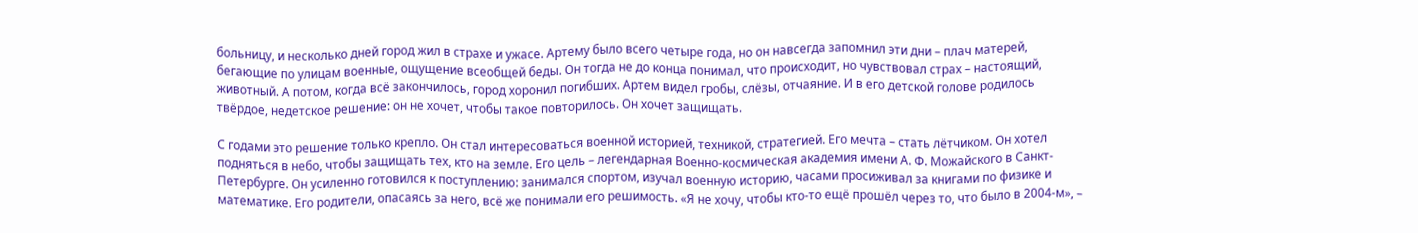больницу, и несколько дней город жил в страхе и ужасе. Артему было всего четыре года, но он навсегда запомнил эти дни – плач матерей, бегающие по улицам военные, ощущение всеобщей беды. Он тогда не до конца понимал, что происходит, но чувствовал страх – настоящий, животный. А потом, когда всё закончилось, город хоронил погибших. Артем видел гробы, слёзы, отчаяние. И в его детской голове родилось твёрдое, недетское решение: он не хочет, чтобы такое повторилось. Он хочет защищать.

С годами это решение только крепло. Он стал интересоваться военной историей, техникой, стратегией. Его мечта – стать лётчиком. Он хотел подняться в небо, чтобы защищать тех, кто на земле. Его цель – легендарная Военно-космическая академия имени А. Ф. Можайского в Санкт-Петербурге. Он усиленно готовился к поступлению: занимался спортом, изучал военную историю, часами просиживал за книгами по физике и математике. Его родители, опасаясь за него, всё же понимали его решимость. «Я не хочу, чтобы кто-то ещё прошёл через то, что было в 2004-м», –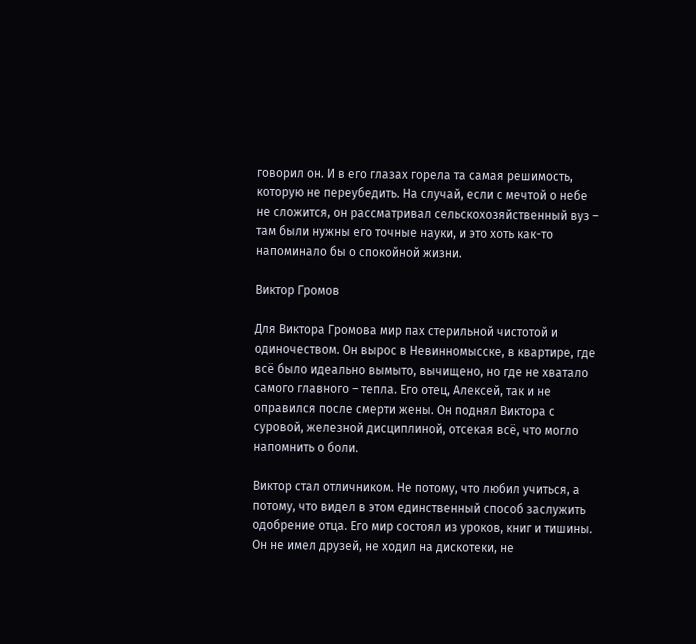говорил он. И в его глазах горела та самая решимость, которую не переубедить. На случай, если с мечтой о небе не сложится, он рассматривал сельскохозяйственный вуз – там были нужны его точные науки, и это хоть как-то напоминало бы о спокойной жизни.

Виктор Громов

Для Виктора Громова мир пах стерильной чистотой и одиночеством. Он вырос в Невинномысске, в квартире, где всё было идеально вымыто, вычищено, но где не хватало самого главного – тепла. Его отец, Алексей, так и не оправился после смерти жены. Он поднял Виктора с суровой, железной дисциплиной, отсекая всё, что могло напомнить о боли.

Виктор стал отличником. Не потому, что любил учиться, а потому, что видел в этом единственный способ заслужить одобрение отца. Его мир состоял из уроков, книг и тишины. Он не имел друзей, не ходил на дискотеки, не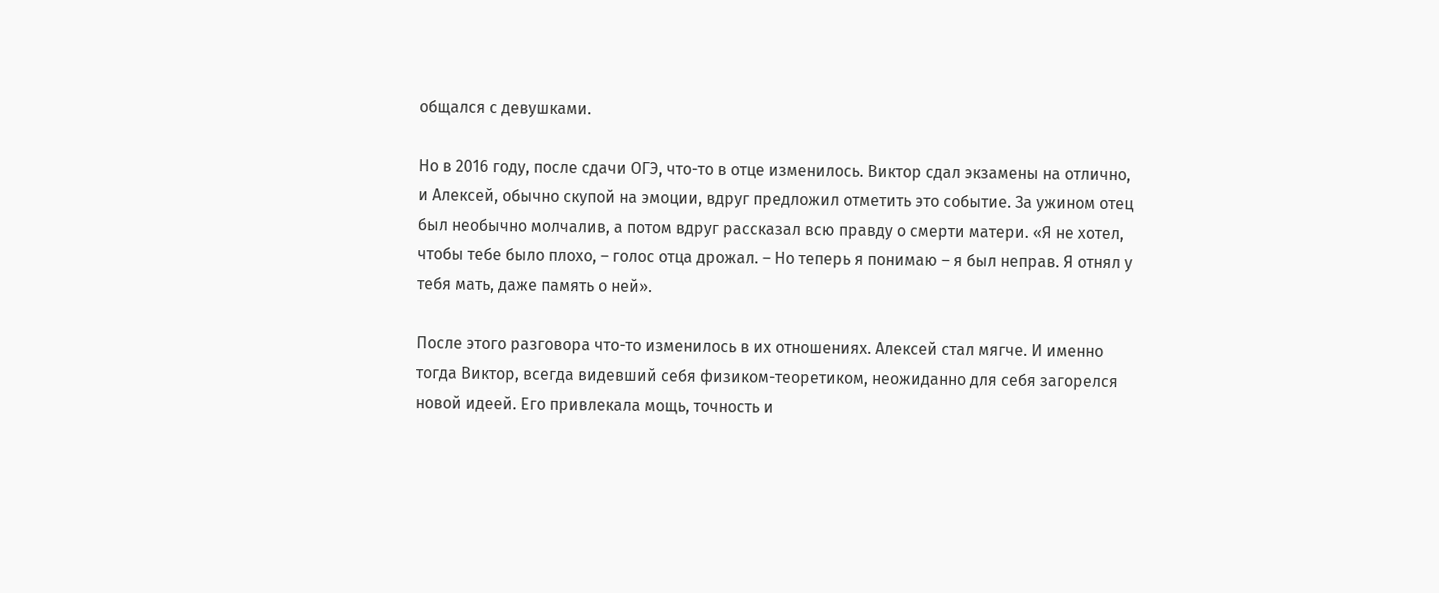общался с девушками.

Но в 2016 году, после сдачи ОГЭ, что-то в отце изменилось. Виктор сдал экзамены на отлично, и Алексей, обычно скупой на эмоции, вдруг предложил отметить это событие. За ужином отец был необычно молчалив, а потом вдруг рассказал всю правду о смерти матери. «Я не хотел, чтобы тебе было плохо, – голос отца дрожал. – Но теперь я понимаю – я был неправ. Я отнял у тебя мать, даже память о ней».

После этого разговора что-то изменилось в их отношениях. Алексей стал мягче. И именно тогда Виктор, всегда видевший себя физиком-теоретиком, неожиданно для себя загорелся новой идеей. Его привлекала мощь, точность и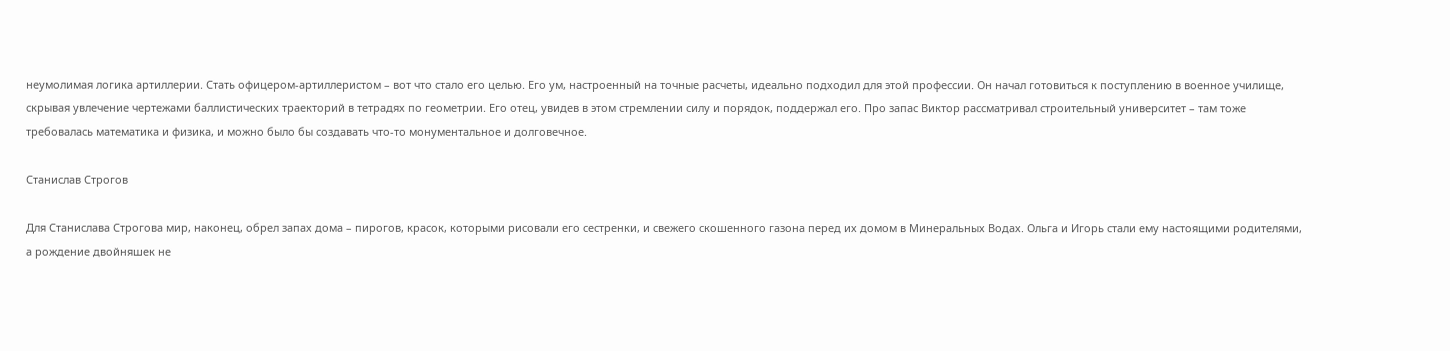неумолимая логика артиллерии. Стать офицером-артиллеристом – вот что стало его целью. Его ум, настроенный на точные расчеты, идеально подходил для этой профессии. Он начал готовиться к поступлению в военное училище, скрывая увлечение чертежами баллистических траекторий в тетрадях по геометрии. Его отец, увидев в этом стремлении силу и порядок, поддержал его. Про запас Виктор рассматривал строительный университет – там тоже требовалась математика и физика, и можно было бы создавать что-то монументальное и долговечное.

Станислав Строгов

Для Станислава Строгова мир, наконец, обрел запах дома – пирогов, красок, которыми рисовали его сестренки, и свежего скошенного газона перед их домом в Минеральных Водах. Ольга и Игорь стали ему настоящими родителями, а рождение двойняшек не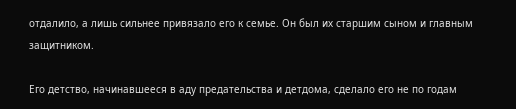отдалило, а лишь сильнее привязало его к семье. Он был их старшим сыном и главным защитником.

Его детство, начинавшееся в аду предательства и детдома, сделало его не по годам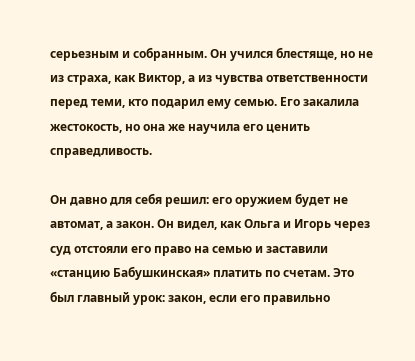серьезным и собранным. Он учился блестяще, но не из страха, как Виктор, а из чувства ответственности перед теми, кто подарил ему семью. Его закалила жестокость, но она же научила его ценить справедливость.

Он давно для себя решил: его оружием будет не автомат, а закон. Он видел, как Ольга и Игорь через суд отстояли его право на семью и заставили «станцию Бабушкинская» платить по счетам. Это был главный урок: закон, если его правильно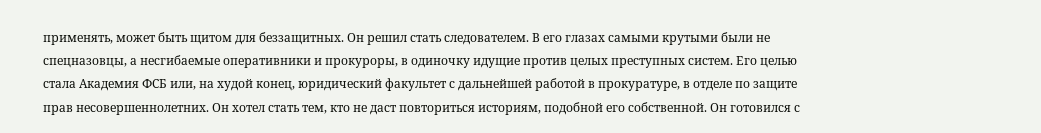применять, может быть щитом для беззащитных. Он решил стать следователем. В его глазах самыми крутыми были не спецназовцы, а несгибаемые оперативники и прокуроры, в одиночку идущие против целых преступных систем. Его целью стала Академия ФСБ или, на худой конец, юридический факультет с дальнейшей работой в прокуратуре, в отделе по защите прав несовершеннолетних. Он хотел стать тем, кто не даст повториться историям, подобной его собственной. Он готовился с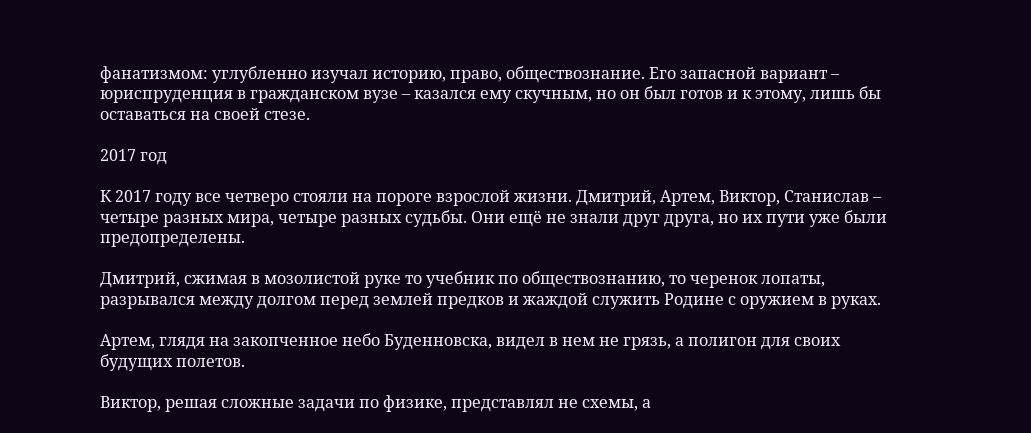фанатизмом: углубленно изучал историю, право, обществознание. Его запасной вариант – юриспруденция в гражданском вузе – казался ему скучным, но он был готов и к этому, лишь бы оставаться на своей стезе.

2017 год

К 2017 году все четверо стояли на пороге взрослой жизни. Дмитрий, Артем, Виктор, Станислав – четыре разных мира, четыре разных судьбы. Они ещё не знали друг друга, но их пути уже были предопределены.

Дмитрий, сжимая в мозолистой руке то учебник по обществознанию, то черенок лопаты, разрывался между долгом перед землей предков и жаждой служить Родине с оружием в руках.

Артем, глядя на закопченное небо Буденновска, видел в нем не грязь, а полигон для своих будущих полетов.

Виктор, решая сложные задачи по физике, представлял не схемы, а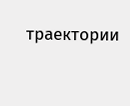траектории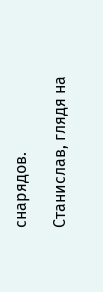снарядов.

Станислав, глядя на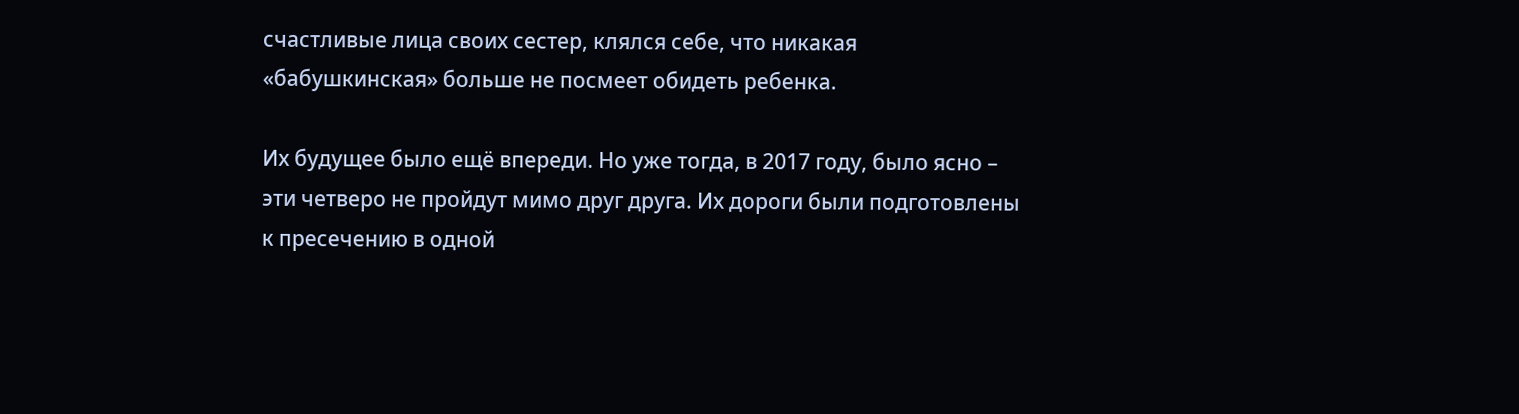счастливые лица своих сестер, клялся себе, что никакая «бабушкинская» больше не посмеет обидеть ребенка.

Их будущее было ещё впереди. Но уже тогда, в 2017 году, было ясно – эти четверо не пройдут мимо друг друга. Их дороги были подготовлены к пресечению в одной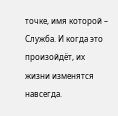точке, имя которой – Служба. И когда это произойдёт, их жизни изменятся навсегда.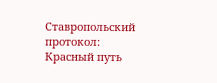Ставропольский протокол: Красный путь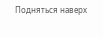Подняться наверх